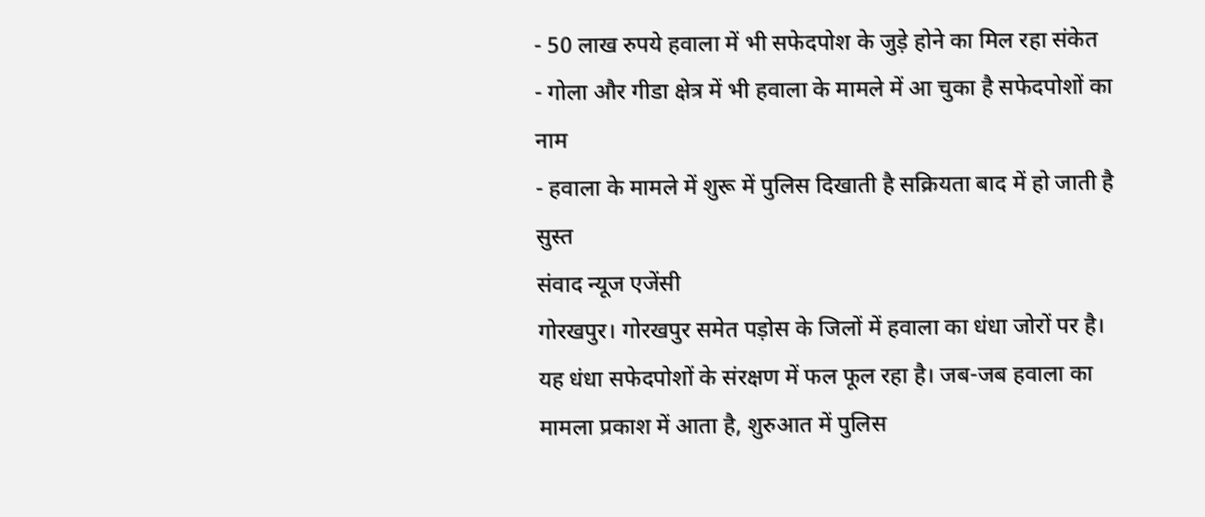- 50 लाख रुपये हवाला में भी सफेदपोश के जुड़े होने का मिल रहा संकेत
- गोला और गीडा क्षेत्र में भी हवाला के मामले में आ चुका है सफेदपोशों का नाम
- हवाला के मामले में शुरू में पुलिस दिखाती है सक्रियता बाद में हो जाती है सुस्त
संवाद न्यूज एजेंसी
गोरखपुर। गोरखपुर समेत पड़ोस के जिलों में हवाला का धंधा जोरों पर है। यह धंधा सफेदपोशों के संरक्षण में फल फूल रहा है। जब-जब हवाला का मामला प्रकाश में आता है, शुरुआत में पुलिस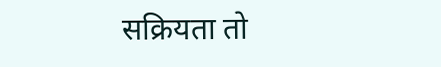सक्रियता तो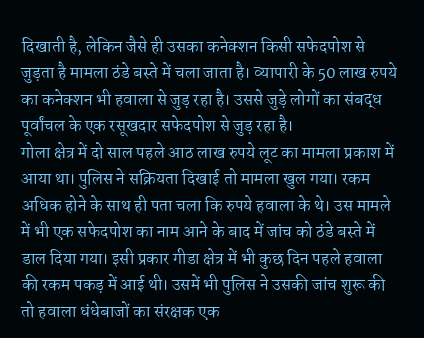दिखाती है, लेकिन जैसे ही उसका कनेक्शन किसी सफेदपोश से जुड़ता है मामला ठंडे बस्ते में चला जाता है। व्यापारी के 50 लाख रुपये का कनेक्शन भी हवाला से जुड़ रहा है। उससे जुड़े लोगों का संबद्ध पूर्वांचल के एक रसूखदार सफेदपोश से जुड़ रहा है।
गोला क्षेत्र में दो साल पहले आठ लाख रुपये लूट का मामला प्रकाश में आया था। पुलिस ने सक्रियता दिखाई तो मामला खुल गया। रकम अधिक होने के साथ ही पता चला कि रुपये हवाला के थे। उस मामले में भी एक सफेदपोश का नाम आने के बाद में जांच को ठंडे बस्ते में डाल दिया गया। इसी प्रकार गीडा क्षेत्र में भी कुछ दिन पहले हवाला की रकम पकड़ में आई थी। उसमें भी पुलिस ने उसकी जांच शुरू की तो हवाला धंधेबाजों का संरक्षक एक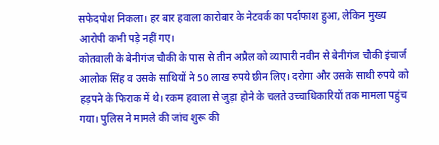सफेदपोश निकला। हर बार हवाला कारोबार के नेटवर्क का पर्दाफाश हुआ, लेकिन मुख्य आरोपी कभी पड़े नहीं गए।
कोतवाली के बेनीगंज चौकी के पास से तीन अप्रैल को व्यापारी नवीन से बेनीगंज चौकी इंचार्ज आलोक सिंह व उसके साथियों ने 50 लाख रुपये छीन लिए। दरोगा और उसके साथी रुपये को हड़पने के फिराक में थे। रकम हवाला से जुड़ा होने के चलते उच्चाधिकारियों तक मामला पहुंच गया। पुलिस ने मामले की जांच शुरू की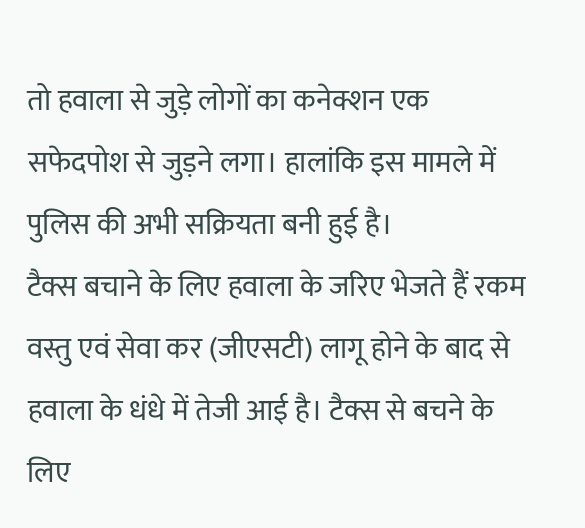तो हवाला से जुड़े लोगों का कनेक्शन एक सफेदपोश से जुड़ने लगा। हालांकि इस मामले में पुलिस की अभी सक्रियता बनी हुई है।
टैक्स बचाने के लिए हवाला के जरिए भेजते हैं रकम
वस्तु एवं सेवा कर (जीएसटी) लागू होने के बाद से हवाला के धंधे में तेजी आई है। टैक्स से बचने के लिए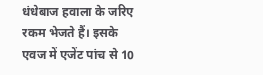धंधेबाज हवाला के जरिए रकम भेजते हैं। इसके एवज में एजेंट पांच से 10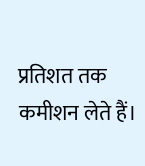प्रतिशत तक कमीशन लेते हैं।